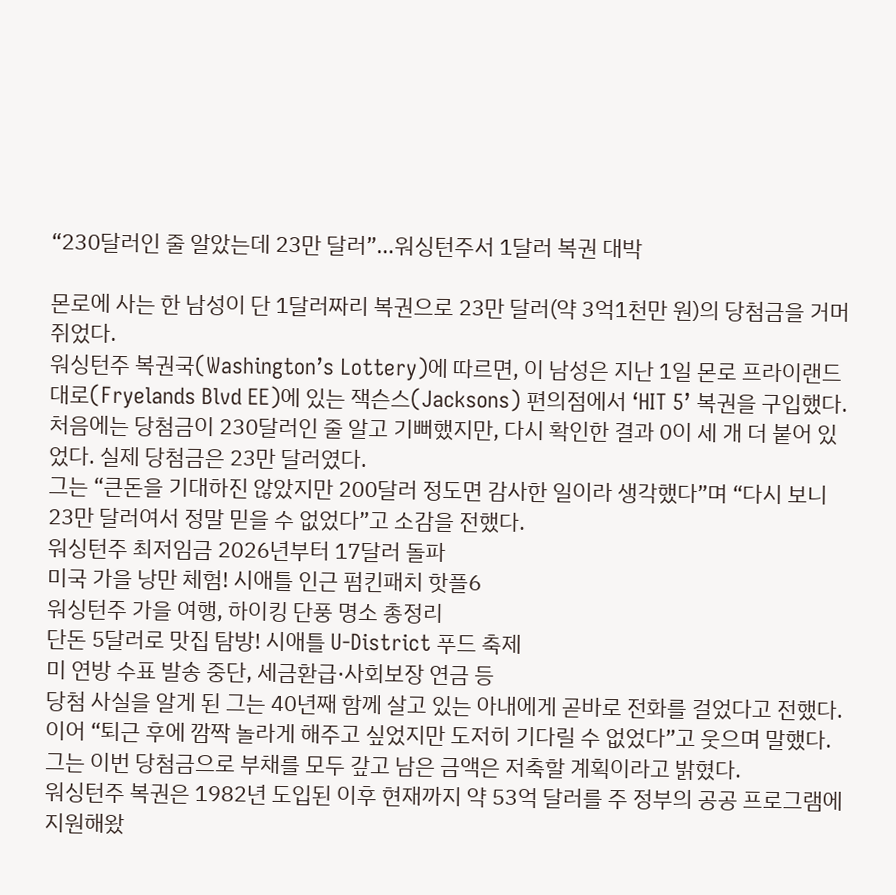“230달러인 줄 알았는데 23만 달러”…워싱턴주서 1달러 복권 대박

몬로에 사는 한 남성이 단 1달러짜리 복권으로 23만 달러(약 3억1천만 원)의 당첨금을 거머쥐었다.
워싱턴주 복권국(Washington’s Lottery)에 따르면, 이 남성은 지난 1일 몬로 프라이랜드대로(Fryelands Blvd EE)에 있는 잭슨스(Jacksons) 편의점에서 ‘HIT 5’ 복권을 구입했다. 처음에는 당첨금이 230달러인 줄 알고 기뻐했지만, 다시 확인한 결과 0이 세 개 더 붙어 있었다. 실제 당첨금은 23만 달러였다.
그는 “큰돈을 기대하진 않았지만 200달러 정도면 감사한 일이라 생각했다”며 “다시 보니 23만 달러여서 정말 믿을 수 없었다”고 소감을 전했다.
워싱턴주 최저임금 2026년부터 17달러 돌파
미국 가을 낭만 체험! 시애틀 인근 펌킨패치 핫플6
워싱턴주 가을 여행, 하이킹 단풍 명소 총정리
단돈 5달러로 맛집 탐방! 시애틀 U-District 푸드 축제
미 연방 수표 발송 중단, 세금환급·사회보장 연금 등
당첨 사실을 알게 된 그는 40년째 함께 살고 있는 아내에게 곧바로 전화를 걸었다고 전했다. 이어 “퇴근 후에 깜짝 놀라게 해주고 싶었지만 도저히 기다릴 수 없었다”고 웃으며 말했다.
그는 이번 당첨금으로 부채를 모두 갚고 남은 금액은 저축할 계획이라고 밝혔다.
워싱턴주 복권은 1982년 도입된 이후 현재까지 약 53억 달러를 주 정부의 공공 프로그램에 지원해왔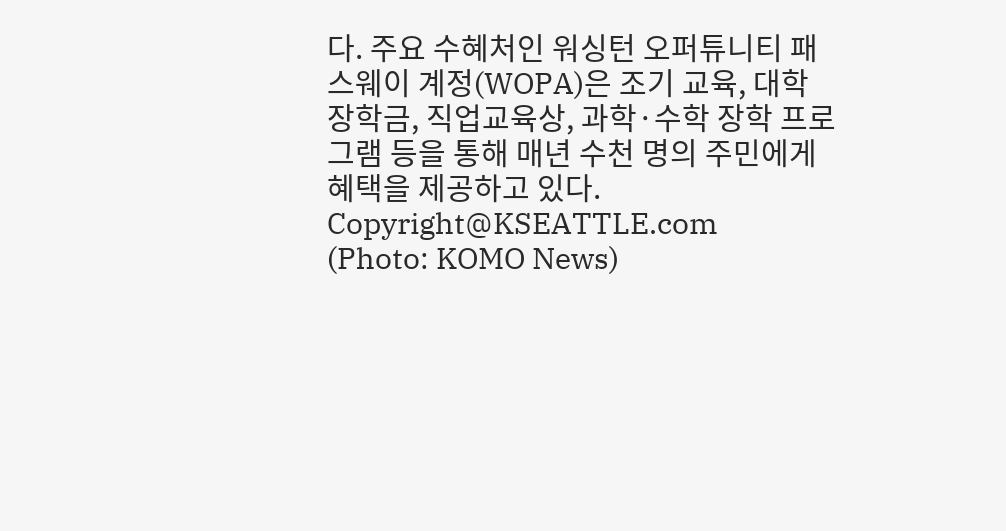다. 주요 수혜처인 워싱턴 오퍼튜니티 패스웨이 계정(WOPA)은 조기 교육, 대학 장학금, 직업교육상, 과학·수학 장학 프로그램 등을 통해 매년 수천 명의 주민에게 혜택을 제공하고 있다.
Copyright@KSEATTLE.com
(Photo: KOMO News)